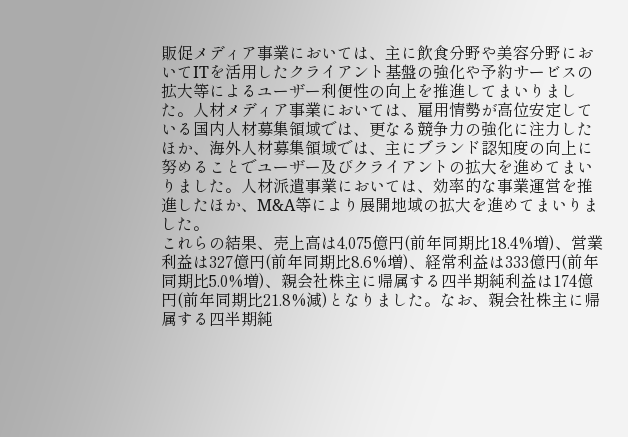販促メディア事業においては、主に飲食分野や美容分野においてITを活用したクライアント基盤の強化や予約サービスの拡大等によるユーザー利便性の向上を推進してまいりました。人材メディア事業においては、雇用情勢が高位安定している国内人材募集領域では、更なる競争力の強化に注力したほか、海外人材募集領域では、主にブランド認知度の向上に努めることでユーザー及びクライアントの拡大を進めてまいりました。人材派遣事業においては、効率的な事業運営を推進したほか、M&A等により展開地域の拡大を進めてまいりました。
これらの結果、売上高は4,075億円(前年同期比18.4%増)、営業利益は327億円(前年同期比8.6%増)、経常利益は333億円(前年同期比5.0%増)、親会社株主に帰属する四半期純利益は174億円(前年同期比21.8%減)となりました。なお、親会社株主に帰属する四半期純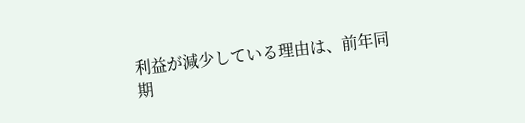利益が減少している理由は、前年同期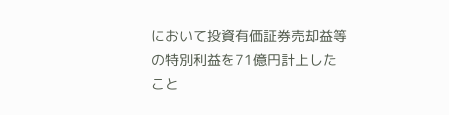において投資有価証券売却益等の特別利益を71億円計上したこと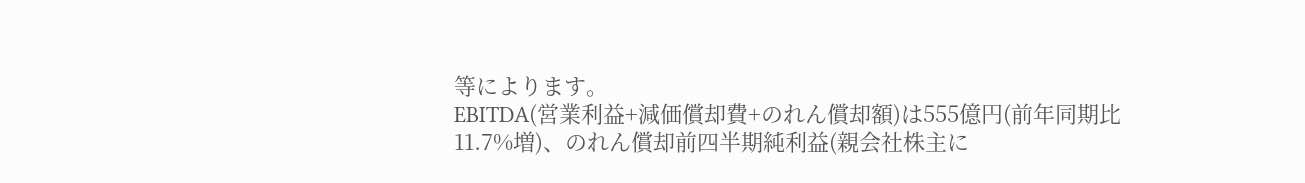等によります。
EBITDA(営業利益+減価償却費+のれん償却額)は555億円(前年同期比11.7%増)、のれん償却前四半期純利益(親会社株主に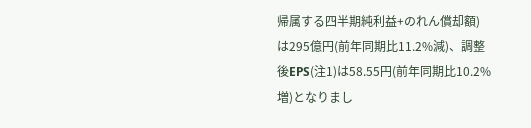帰属する四半期純利益+のれん償却額)は295億円(前年同期比11.2%減)、調整後EPS(注1)は58.55円(前年同期比10.2%増)となりまし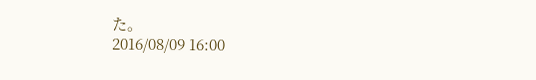た。
2016/08/09 16:00